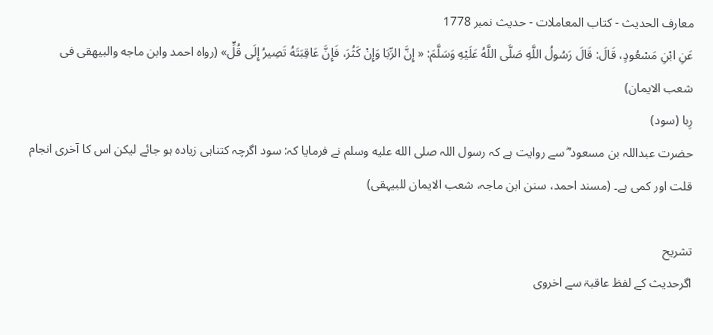معارف الحدیث - کتاب المعاملات - حدیث نمبر 1778
عَنِ ابْنِ مَسْعُودٍ، قَالَ: قَالَ رَسُولُ اللَّهِ صَلَّى اللَّهُ عَلَيْهِ وَسَلَّمَ: « إِنَّ الرِّبَا وَإِنْ كَثُرَ، فَإِنَّ عَاقِبَتَهُ تَصِيرُ إِلَى قُلٍّ» (رواه احمد وابن ماجه والبيهقى فى شعب الايمان)
رِبا (سود)
حضرت عبداللہ بن مسعود ؓ سے روایت ہے کہ رسول اللہ صلى الله عليه وسلم نے فرمایا کہ: سود اگرچہ کتناہی زیادہ ہو جائے لیکن اس کا آخری انجام قلت اور کمی ہے۔ (مسند احمد، سنن ابن ماجہ، شعب الایمان للبیہقی)

تشریح
اگرحدیث کے لفظ عاقبۃ سے اخروی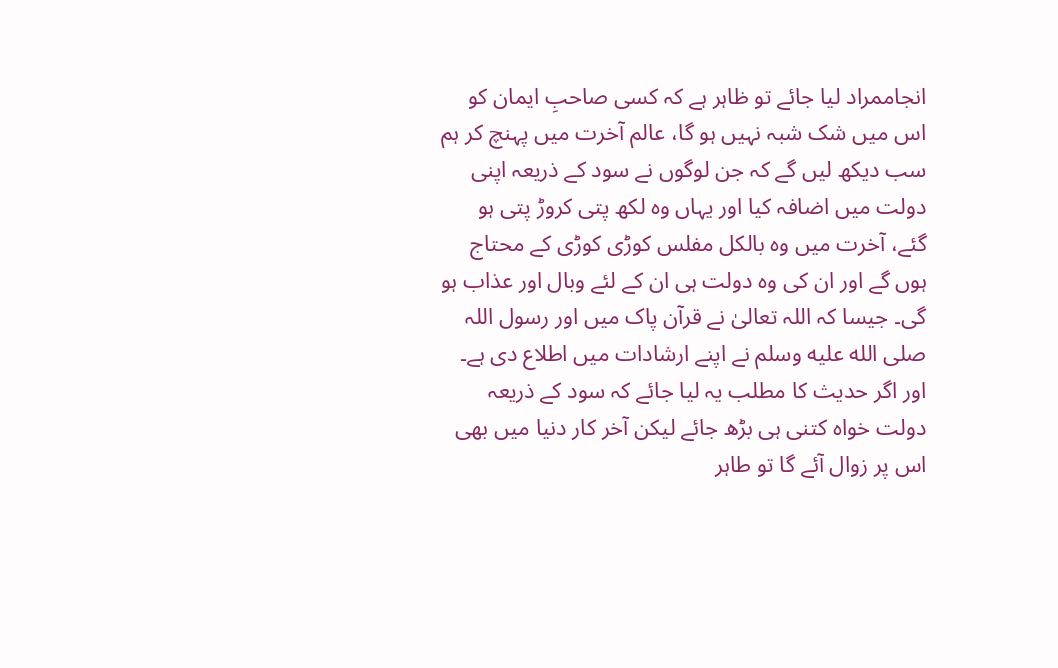انجاممراد لیا جائے تو ظاہر ہے کہ کسی صاحبِ ایمان کو اس میں شک شبہ نہیں ہو گا، عالم آخرت میں پہنچ کر ہم سب دیکھ لیں گے کہ جن لوگوں نے سود کے ذریعہ اپنی دولت میں اضافہ کیا اور یہاں وہ لکھ پتی کروڑ پتی ہو گئے، آخرت میں وہ بالکل مفلس کوڑی کوڑی کے محتاج ہوں گے اور ان کی وہ دولت ہی ان کے لئے وبال اور عذاب ہو گی۔ جیسا کہ اللہ تعالیٰ نے قرآن پاک میں اور رسول اللہ صلى الله عليه وسلم نے اپنے ارشادات میں اطلاع دی ہے۔ اور اگر حدیث کا مطلب یہ لیا جائے کہ سود کے ذریعہ دولت خواہ کتنی ہی بڑھ جائے لیکن آخر کار دنیا میں بھی اس پر زوال آئے گا تو طاہر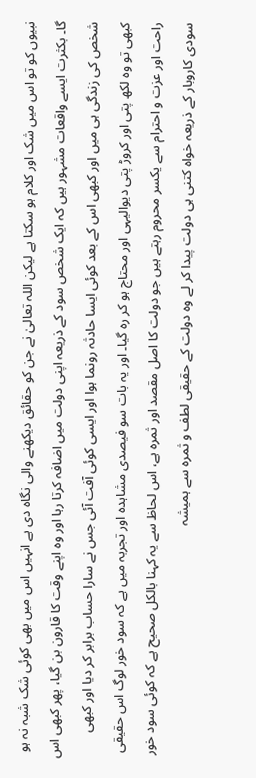نبیوں کو تو اس میں شک اور کلام ہو سکتا ہے لیکن اللہ تعالیٰ نے جن کو حقائق دیکھنے والی نگاہ دی ہے انہیں اس میں بھی کوئی شک شبہ نہ ہو گا۔ بکثرت ایسے واقعات مشہور ہیں کہ ایک شخص سود کے ذریعہ اپنی دولت میں اضافہ کرتا رہا اور وہ اپنے وقت کا قارون بن گیا، پھر کبھی اس شخص کی زندگی ہی میں اور کبھی اس کے بعد کوئی ایسا حادثہ رونما ہوا اور ایسی کوئی آفت آئی جس نے سارا حساب برابر کر دیا اور کبھی کبھی تو وہ لکھ پتی اور کروڑ پتی دیوالیہی اور محتاج ہو کر رہ گیا۔ اور یہ بات سو فیصدی مشاہدہ اور تجربہ میں ہے کہ سود خور لوگ اس حقیقی راحت اور عزت و احترام سے یکسر محروم رہتے ہیں جو دولت کا اصل مقصد اور ثمرہ ہے، اس لحاظ سے یہ کہنا بالکل صحیح ہے کہ کوئی سود خور سودی کاروبار کے ذریعہ خواہ کتنی ہی دولت پیدا کر لے وہ دولت کے حقیقی لطف و ثمرہ سے ہمیشہ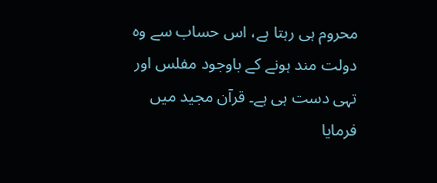محروم ہی رہتا ہے، اس حساب سے وہ دولت مند ہونے کے باوجود مفلس اور تہی دست ہی ہے۔ قرآن مجید میں فرمایا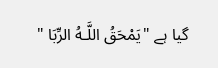گیا ہے "يَمْحَقُ اللَّـهُ الرِّبَا "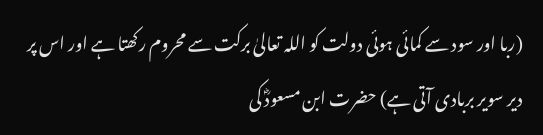(ربا اور سود سے کمائی ہوئی دولت کو اللہ تعالیٰ برکت سے محروم رکھتا ہے اور اس پر دیر سویر بربادی آتی ہے) حضرت ابن مسعودؓ کی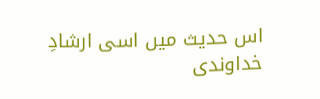اس حدیث میں اسی ارشادِ خداوندی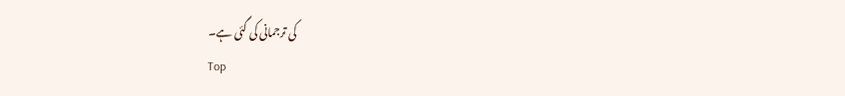کی ترجمانی کی گئی ہے۔
Top